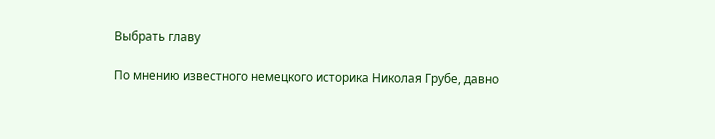Выбрать главу

По мнению известного немецкого историка Николая Грубе, давно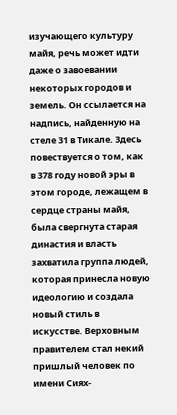изучающего культуру майя, речь может идти даже о завоевании некоторых городов и земель. Он ссылается на надпись, найденную на стеле 31 в Тикале. Здесь повествуется о том, как в 378 году новой эры в этом городе, лежащем в сердце страны майя, была свергнута старая династия и власть захватила группа людей, которая принесла новую идеологию и создала новый стиль в искусстве. Верховным правителем стал некий пришлый человек по имени Сиях-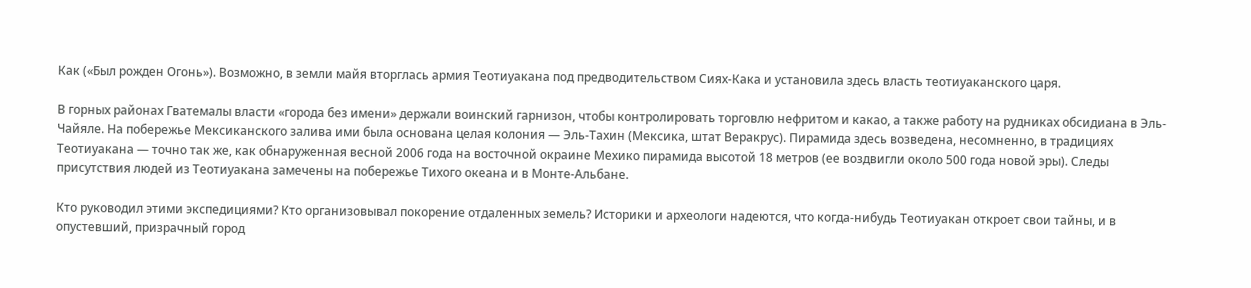Как («Был рожден Огонь»). Возможно, в земли майя вторглась армия Теотиуакана под предводительством Сиях-Кака и установила здесь власть теотиуаканского царя.

В горных районах Гватемалы власти «города без имени» держали воинский гарнизон, чтобы контролировать торговлю нефритом и какао, а также работу на рудниках обсидиана в Эль-Чайяле. На побережье Мексиканского залива ими была основана целая колония — Эль-Тахин (Мексика, штат Веракрус). Пирамида здесь возведена, несомненно, в традициях Теотиуакана — точно так же, как обнаруженная весной 2006 года на восточной окраине Мехико пирамида высотой 18 метров (ее воздвигли около 500 года новой эры). Следы присутствия людей из Теотиуакана замечены на побережье Тихого океана и в Монте-Альбане.

Кто руководил этими экспедициями? Кто организовывал покорение отдаленных земель? Историки и археологи надеются, что когда-нибудь Теотиуакан откроет свои тайны, и в опустевший, призрачный город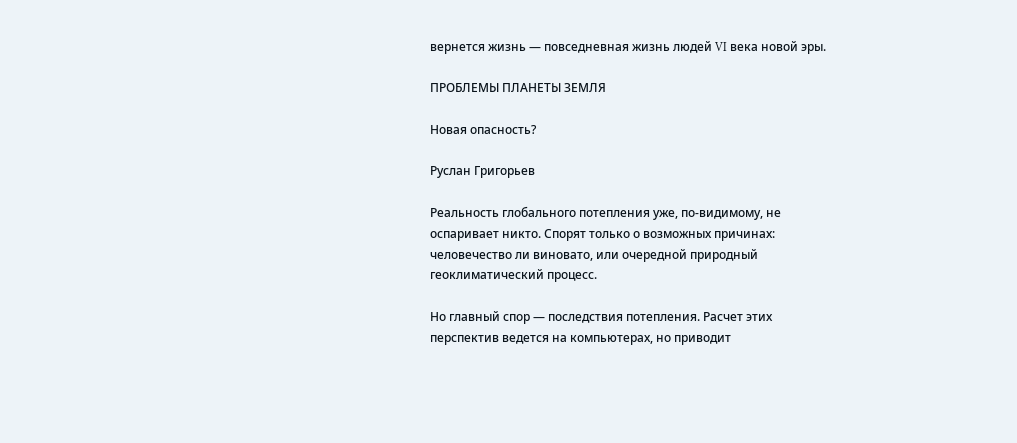вернется жизнь — повседневная жизнь людей VI века новой эры.

ПРОБЛЕМЫ ПЛАНЕТЫ ЗЕМЛЯ

Новая опасность?

Руслан Григорьев

Реальность глобального потепления уже, по-видимому, не оспаривает никто. Спорят только о возможных причинах: человечество ли виновато, или очередной природный геоклиматический процесс.

Но главный спор — последствия потепления. Расчет этих перспектив ведется на компьютерах, но приводит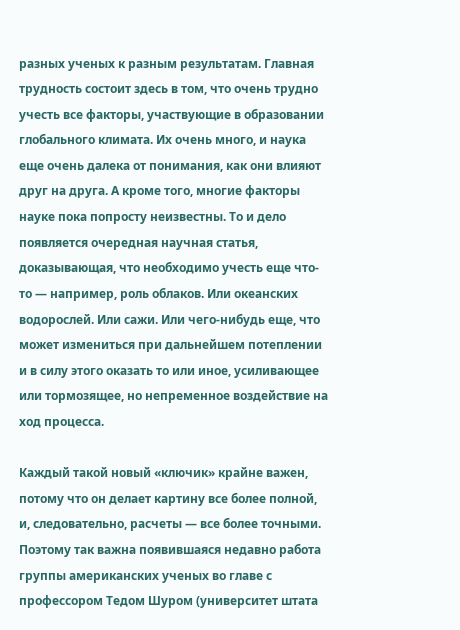разных ученых к разным результатам. Главная трудность состоит здесь в том, что очень трудно учесть все факторы, участвующие в образовании глобального климата. Их очень много, и наука еще очень далека от понимания, как они влияют друг на друга. А кроме того, многие факторы науке пока попросту неизвестны. То и дело появляется очередная научная статья, доказывающая, что необходимо учесть еще что-то — например, роль облаков. Или океанских водорослей. Или сажи. Или чего-нибудь еще, что может измениться при дальнейшем потеплении и в силу этого оказать то или иное, усиливающее или тормозящее, но непременное воздействие на ход процесса.

Каждый такой новый «ключик» крайне важен, потому что он делает картину все более полной, и, следовательно, расчеты — все более точными. Поэтому так важна появившаяся недавно работа группы американских ученых во главе с профессором Тедом Шуром (университет штата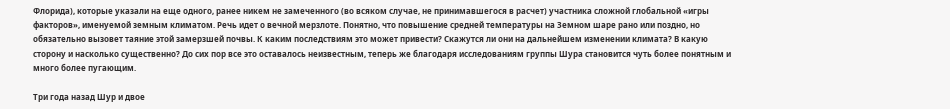Флорида), которые указали на еще одного, ранее никем не замеченного (во всяком случае, не принимавшегося в расчет) участника сложной глобальной «игры факторов», именуемой земным климатом. Речь идет о вечной мерзлоте. Понятно, что повышение средней температуры на Земном шаре рано или поздно, но обязательно вызовет таяние этой замерзшей почвы. К каким последствиям это может привести? Скажутся ли они на дальнейшем изменении климата? В какую сторону и насколько существенно? До сих пор все это оставалось неизвестным, теперь же благодаря исследованиям группы Шура становится чуть более понятным и много более пугающим.

Три года назад Шур и двое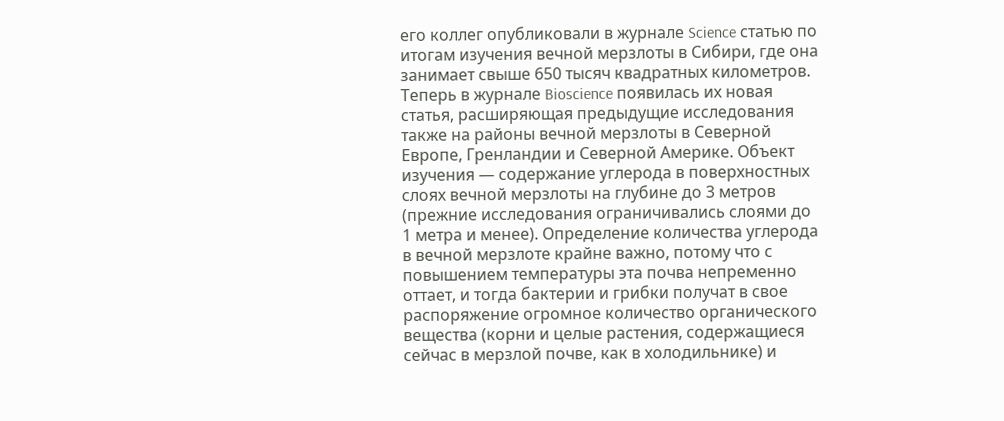его коллег опубликовали в журнале Science статью по итогам изучения вечной мерзлоты в Сибири, где она занимает свыше 650 тысяч квадратных километров. Теперь в журнале Bioscience появилась их новая статья, расширяющая предыдущие исследования также на районы вечной мерзлоты в Северной Европе, Гренландии и Северной Америке. Объект изучения — содержание углерода в поверхностных слоях вечной мерзлоты на глубине до 3 метров (прежние исследования ограничивались слоями до 1 метра и менее). Определение количества углерода в вечной мерзлоте крайне важно, потому что с повышением температуры эта почва непременно оттает, и тогда бактерии и грибки получат в свое распоряжение огромное количество органического вещества (корни и целые растения, содержащиеся сейчас в мерзлой почве, как в холодильнике) и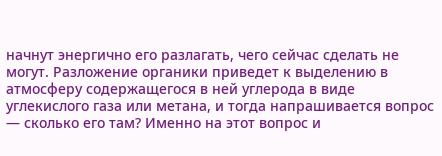начнут энергично его разлагать, чего сейчас сделать не могут. Разложение органики приведет к выделению в атмосферу содержащегося в ней углерода в виде углекислого газа или метана, и тогда напрашивается вопрос — сколько его там? Именно на этот вопрос и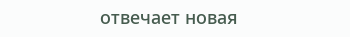отвечает новая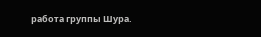работа группы Шура.